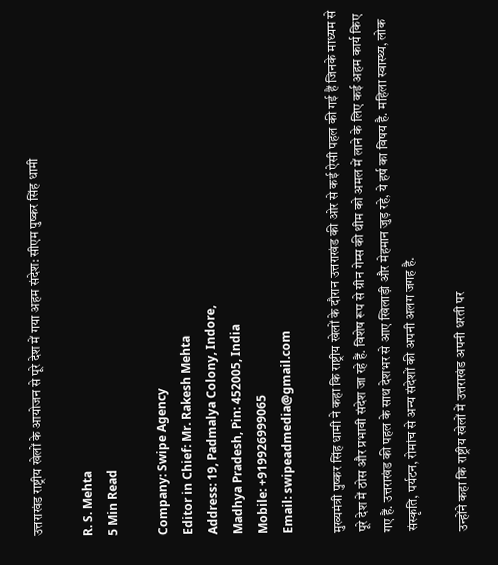उत्तराखंड राष्ट्रीय खेलों के आयोजन से पूरे देश में गया अहम संदेश: सीएम पुष्कर सिंह धामी

R. S. Mehta
5 Min Read

Company: Swipe Agency
Editor in Chief: Mr. Rakesh Mehta
Address: 19, Padmalya Colony, Indore,
Madhya Pradesh, Pin: 452005, India
Mobile: +919926999065
Email: swipeadmedia@gmail.com

मुख्यमंत्री पुष्कर सिंह धामी ने कहा कि राष्ट्रीय खेलों के दौरान उत्तराखंड की ओर से कई ऐसी पहल की गई हैं जिनके माध्यम से पूरे देश में ठोस और प्रभावी संदेश जा रहे हैं. विशेष रूप से ग्रीन गेम्स की थीम को अमल में लाने के लिए कई अहम कार्य किए गए हैं. उत्तराखंड की पहल के साथ देशभर से आए खिलाड़ी और मेहमान जुड़ रहे, ये हर्ष का विषय है. महिला स्वास्थ्य, लोक संस्कृति, पर्यटन, रोमांच से अन्य संदेशों की अपनी अलग जगह है.

उन्होंने कहा कि राष्ट्रीय खेलों में उत्तराखंड अपनी धरती पर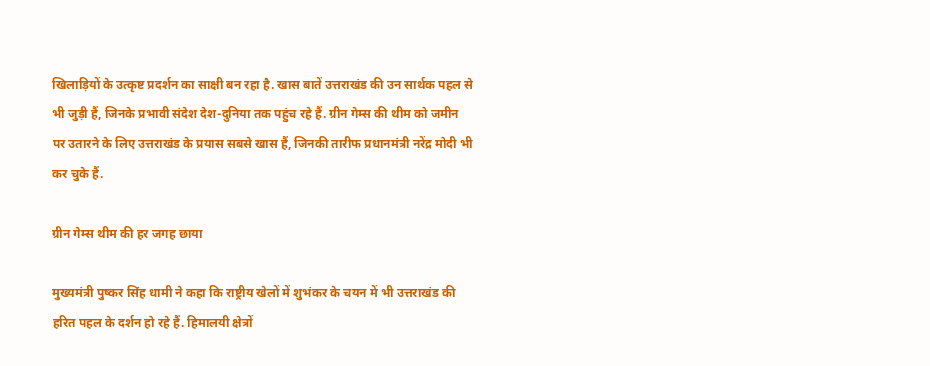खिलाड़ियों के उत्कृष्ट प्रदर्शन का साक्षी बन रहा है. खास बातें उत्तराखंड की उन सार्थक पहल से भी जुड़ी हैं, जिनके प्रभावी संदेश देश-दुनिया तक पहुंच रहे हैं. ग्रीन गेम्स की थीम को जमीन पर उतारने के लिए उत्तराखंड के प्रयास सबसे खास हैं, जिनकी तारीफ प्रधानमंत्री नरेंद्र मोदी भी कर चुके हैं.

ग्रीन गेम्स थीम की हर जगह छाया

मुख्यमंत्री पुष्कर सिंह धामी ने कहा कि राष्ट्रीय खेलों में शुभंकर के चयन में भी उत्तराखंड की हरित पहल के दर्शन हो रहे हैं. हिमालयी क्षेत्रों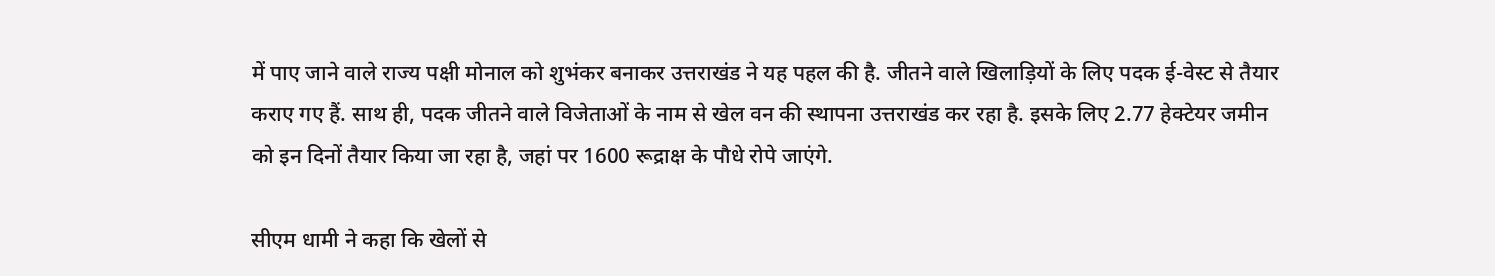में पाए जाने वाले राज्य पक्षी मोनाल को शुभंकर बनाकर उत्तराखंड ने यह पहल की है. जीतने वाले खिलाड़ियों के लिए पदक ई-वेस्ट से तैयार कराए गए हैं. साथ ही, पदक जीतने वाले विजेताओं के नाम से खेल वन की स्थापना उत्तराखंड कर रहा है. इसके लिए 2.77 हेक्टेयर जमीन को इन दिनों तैयार किया जा रहा है, जहां पर 1600 रूद्राक्ष के पौधे रोपे जाएंगे.

सीएम धामी ने कहा कि खेलों से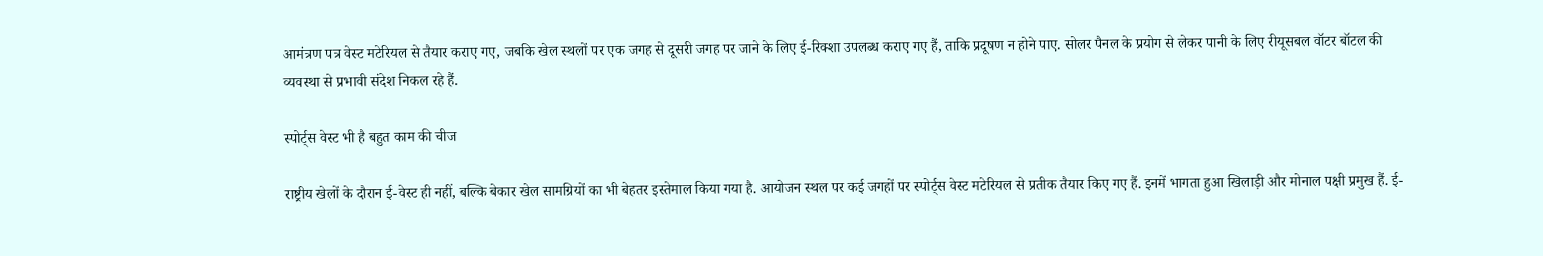आमंत्रण पत्र वेस्ट मटेरियल से तैयार कराए गए, जबकि खेल स्थलों पर एक जगह से दूसरी जगह पर जाने के लिए ई-रिक्शा उपलब्ध कराए गए हैं, ताकि प्रदूषण न होने पाए. सोलर पैनल के प्रयोग से लेकर पानी के लिए रीयूसबल वॉटर बॉटल की व्यवस्था से प्रभावी संदेश निकल रहे हैं.

स्पोर्ट्स वेस्ट भी है बहुत काम की चीज

राष्ट्रीय खेलों के दौरान ई-वेस्ट ही नहीं, बल्कि बेकार खेल सामग्रियों का भी बेहतर इस्तेमाल किया गया है. आयोजन स्थल पर कई जगहों पर स्पोर्ट्स वेस्ट मटेरियल से प्रतीक तैयार किए गए हैं. इनमें भागता हुआ खिलाड़ी और मोनाल पक्षी प्रमुख हैं. ई-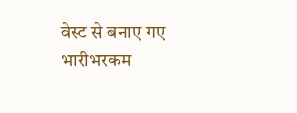वेस्ट से बनाए गए भारीभरकम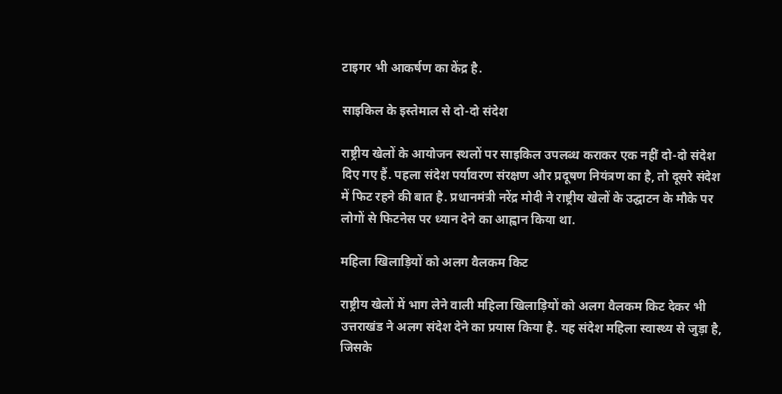टाइगर भी आकर्षण का केंद्र है.

साइकिल के इस्तेमाल से दो-दो संदेश

राष्ट्रीय खेलों के आयोजन स्थलों पर साइकिल उपलब्ध कराकर एक नहीं दो-दो संदेश दिए गए हैं. पहला संदेश पर्यावरण संरक्षण और प्रदूषण नियंत्रण का है, तो दूसरे संदेश में फिट रहने की बात है. प्रधानमंत्री नरेंद्र मोदी ने राष्ट्रीय खेलों के उद्घाटन के मौके पर लोगों से फिटनेस पर ध्यान देने का आह्वान किया था.

महिला खिलाड़ियों को अलग वैलकम किट

राष्ट्रीय खेलों में भाग लेने वाली महिला खिलाड़ियों को अलग वैलकम किट देकर भी उत्तराखंड ने अलग संदेश देने का प्रयास किया है. यह संदेश महिला स्वास्थ्य से जुड़ा है, जिसके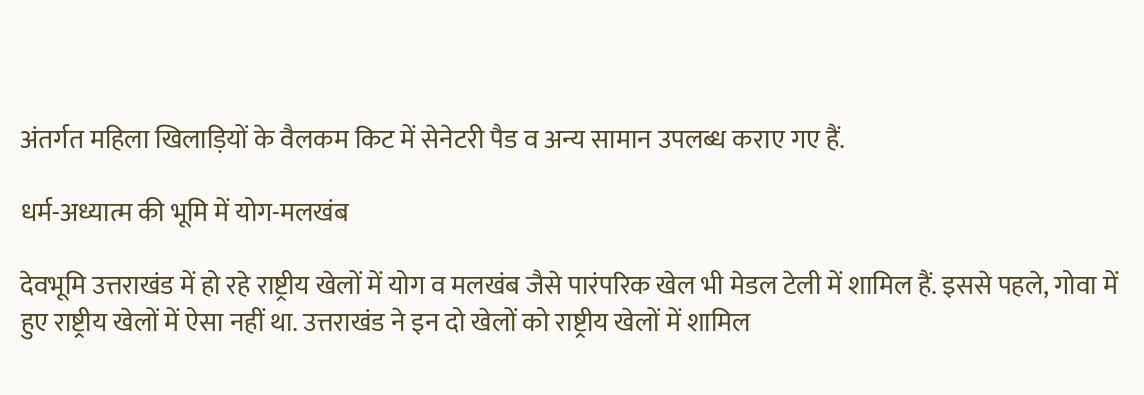अंतर्गत महिला खिलाड़ियों के वैलकम किट में सेनेटरी पैड व अन्य सामान उपलब्ध कराए गए हैं.

धर्म-अध्यात्म की भूमि में योग-मलखंब

देवभूमि उत्तराखंड में हो रहे राष्ट्रीय खेलों में योग व मलखंब जैसे पारंपरिक खेल भी मेडल टेली में शामिल हैं. इससे पहले, गोवा में हुए राष्ट्रीय खेलों में ऐसा नहीं था. उत्तराखंड ने इन दो खेलों को राष्ट्रीय खेलों में शामिल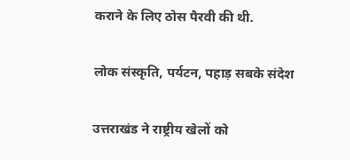कराने के लिए ठोस पैरवी की थी.

लोक संस्कृति, पर्यटन, पहाड़ सबके संदेश

उत्तराखंड ने राष्ट्रीय खेलों को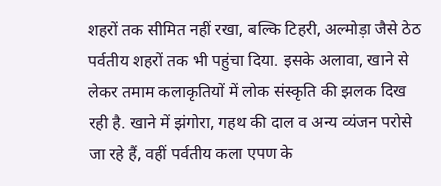शहरों तक सीमित नहीं रखा, बल्कि टिहरी, अल्मोड़ा जैसे ठेठ पर्वतीय शहरों तक भी पहुंचा दिया. इसके अलावा, खाने से लेकर तमाम कलाकृतियों में लोक संस्कृति की झलक दिख रही है. खाने में झंगोरा, गहथ की दाल व अन्य व्यंजन परोसे जा रहे हैं, वहीं पर्वतीय कला एपण के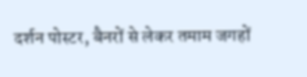दर्शन पोस्टर, बैनरों से लेकर तमाम जगहों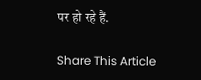पर हो रहे हैं.

Share This Article